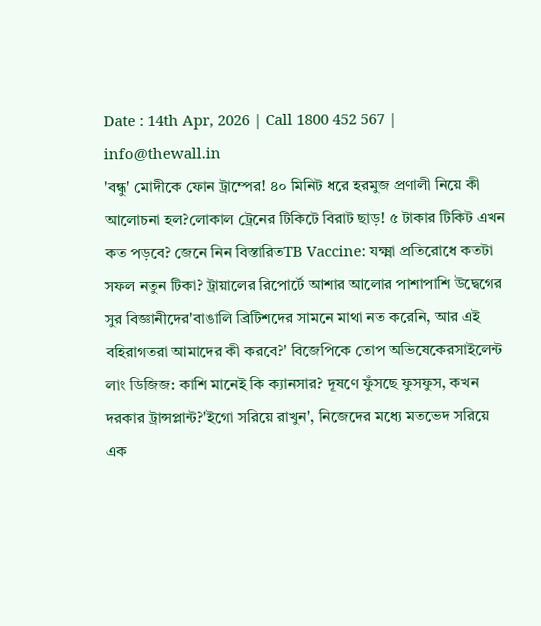Date : 14th Apr, 2026 | Call 1800 452 567 | info@thewall.in
'বন্ধু' মোদীকে ফোন ট্রাম্পের! ৪০ মিনিট ধরে হরমুজ প্রণালী নিয়ে কী আলোচনা হল?লোকাল ট্রেনের টিকিটে বিরাট ছাড়! ৫ টাকার টিকিট এখন কত পড়বে? জেনে নিন বিস্তারিতTB Vaccine: যক্ষ্মা প্রতিরোধে কতটা সফল নতুন টিকা? ট্রায়ালের রিপোর্টে আশার আলোর পাশাপাশি উদ্বেগের সুর বিজ্ঞানীদের'বাঙালি ব্রিটিশদের সামনে মাথা নত করেনি, আর এই বহিরাগতরা আমাদের কী করবে?' বিজেপিকে তোপ অভিষেকেরসাইলেন্ট লাং ডিজিজ: কাশি মানেই কি ক্যানসার? দূষণে ফুঁসছে ফুসফুস, কখন দরকার ট্রান্সপ্লান্ট?'ইগো সরিয়ে রাখুন', নিজেদের মধ্যে মতভেদ সরিয়ে এক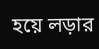হয়ে লড়ার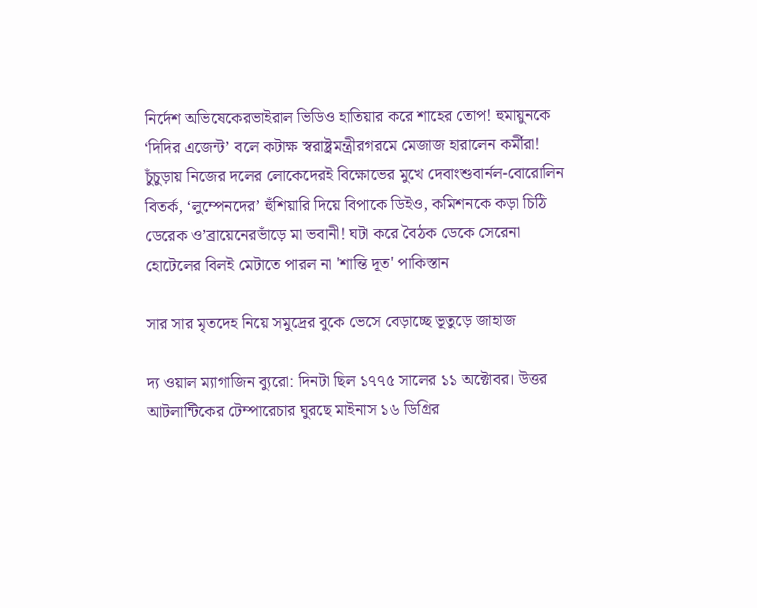নির্দেশ অভিষেকেরভাইরাল ভিডিও হাতিয়ার করে শাহের তোপ! হুমায়ুনকে ‘দিদির এজেন্ট’ বলে কটাক্ষ স্বরাষ্ট্রমন্ত্রীরগরমে মেজাজ হারালেন কর্মীরা! চুঁচুড়ায় নিজের দলের লোকেদেরই বিক্ষোভের মুখে দেবাংশুবার্নল-বোরোলিন বিতর্ক, ‘লুম্পেনদের’ হুঁশিয়ারি দিয়ে বিপাকে ডিইও, কমিশনকে কড়া চিঠি ডেরেক ও’ব্রায়েনেরভাঁড়ে মা ভবানী! ঘটা করে বৈঠক ডেকে সেরেনা হোটেলের বিলই মেটাতে পারল না 'শান্তি দূত' পাকিস্তান

সার সার মৃতদেহ নিয়ে সমুদ্রের বুকে ভেসে বেড়াচ্ছে ভূতুড়ে জাহাজ

দ্য ওয়াল ম্যাগাজিন ব্যুরো: দিনটা ছিল ১৭৭৫ সালের ১১ অক্টোবর। উত্তর আটলান্টিকের টেম্পারেচার ঘুরছে মাইনাস ১৬ ডিগ্রির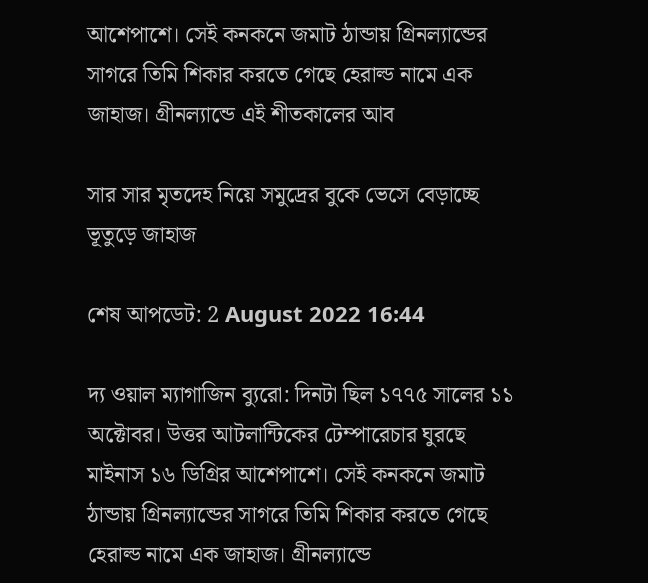আশেপাশে। সেই কনকনে জমাট ঠান্ডায় গ্রিনল্যান্ডের সাগরে তিমি শিকার করতে গেছে হেরাল্ড নামে এক জাহাজ। গ্রীনল্যান্ডে এই শীতকালের আব

সার সার মৃতদেহ নিয়ে সমুদ্রের বুকে ভেসে বেড়াচ্ছে ভূতুড়ে জাহাজ

শেষ আপডেট: 2 August 2022 16:44

দ্য ওয়াল ম্যাগাজিন ব্যুরো: দিনটা ছিল ১৭৭৫ সালের ১১ অক্টোবর। উত্তর আটলান্টিকের টেম্পারেচার ঘুরছে মাইনাস ১৬ ডিগ্রির আশেপাশে। সেই কনকনে জমাট ঠান্ডায় গ্রিনল্যান্ডের সাগরে তিমি শিকার করতে গেছে হেরাল্ড নামে এক জাহাজ। গ্রীনল্যান্ডে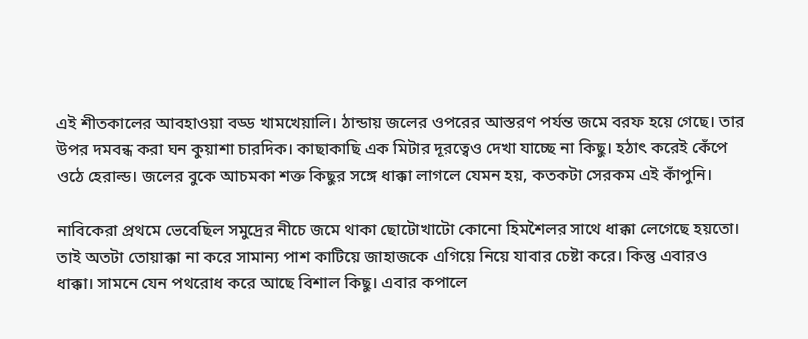এই শীতকালের আবহাওয়া বড্ড খামখেয়ালি। ঠান্ডায় জলের ওপরের আস্তরণ পর্যন্ত জমে বরফ হয়ে গেছে। তার উপর দমবন্ধ করা ঘন কুয়াশা চারদিক। কাছাকাছি এক মিটার দূরত্বেও দেখা যাচ্ছে না কিছু। হঠাৎ করেই কেঁপে ওঠে হেরাল্ড। জলের বুকে আচমকা শক্ত কিছুর সঙ্গে ধাক্কা লাগলে যেমন হয়, কতকটা সেরকম এই কাঁপুনি।

নাবিকেরা প্রথমে ভেবেছিল সমুদ্রের নীচে জমে থাকা ছোটোখাটো কোনো হিমশৈলর সাথে ধাক্কা লেগেছে হয়তো। তাই অতটা তোয়াক্কা না করে সামান্য পাশ কাটিয়ে জাহাজকে এগিয়ে নিয়ে যাবার চেষ্টা করে। কিন্তু এবারও ধাক্কা। সামনে যেন পথরোধ করে আছে বিশাল কিছু। এবার কপালে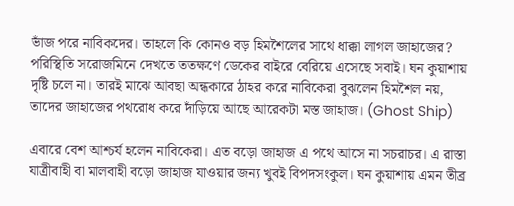ভাঁজ পরে নাবিকদের। তাহলে কি কোনও বড় হিমশৈলের সাথে ধাক্কা লাগল জাহাজের? পরিস্থিতি সরোজমিনে দেখতে ততক্ষণে ডেকের বাইরে বেরিয়ে এসেছে সবাই। ঘন কুয়াশায় দৃষ্টি চলে না। তারই মাঝে আবছা অন্ধকারে ঠাহর করে নাবিকেরা বুঝলেন হিমশৈল নয়, তাদের জাহাজের পথরোধ করে দাঁড়িয়ে আছে আরেকটা মস্ত জাহাজ। (Ghost Ship)

এবারে বেশ আশ্চর্য হলেন নাবিকেরা। এত বড়ো জাহাজ এ পথে আসে না সচরাচর। এ রাস্তা যাত্রীবাহী বা মালবাহী বড়ো জাহাজ যাওয়ার জন্য খুবই বিপদসংকুল। ঘন কুয়াশায় এমন তীব্র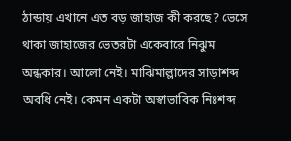ঠান্ডায় এখানে এত বড় জাহাজ কী করছে? ভেসে থাকা জাহাজের ভেতরটা একেবারে নিঝুম অন্ধকার। আলো নেই। মাঝিমাল্লাদের সাড়াশব্দ অবধি নেই। কেমন একটা অস্বাভাবিক নিঃশব্দ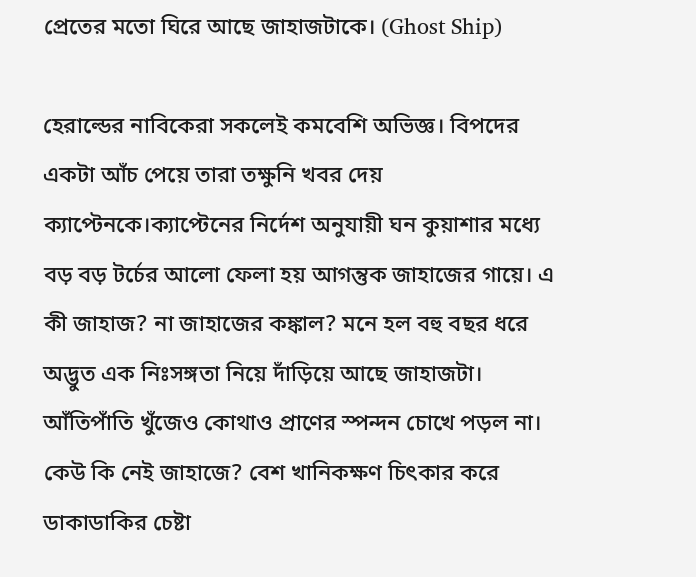প্রেতের মতো ঘিরে আছে জাহাজটাকে। (Ghost Ship)

হেরাল্ডের নাবিকেরা সকলেই কমবেশি অভিজ্ঞ। বিপদের একটা আঁচ পেয়ে তারা তক্ষুনি খবর দেয় ক্যাপ্টেনকে।ক্যাপ্টেনের নির্দেশ অনুযায়ী ঘন কুয়াশার মধ্যে বড় বড় টর্চের আলো ফেলা হয় আগন্তুক জাহাজের গায়ে। এ কী জাহাজ? না জাহাজের কঙ্কাল? মনে হল বহু বছর ধরে অদ্ভুত এক নিঃসঙ্গতা নিয়ে দাঁড়িয়ে আছে জাহাজটা। আঁতিপাঁতি খুঁজেও কোথাও প্রাণের স্পন্দন চোখে পড়ল না। কেউ কি নেই জাহাজে? বেশ খানিকক্ষণ চিৎকার করে ডাকাডাকির চেষ্টা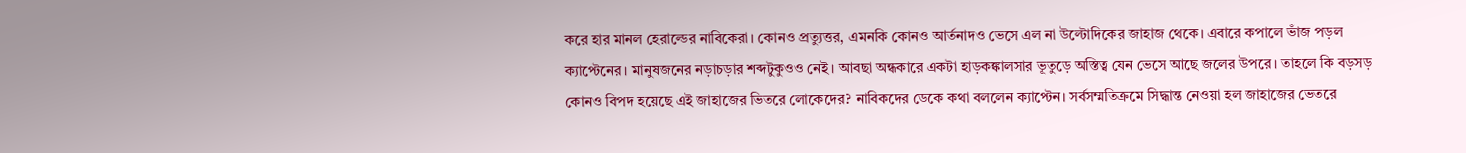করে হার মানল হেরাল্ডের নাবিকেরা। কোনও প্রত্যুত্তর, এমনকি কোনও আর্তনাদও ভেসে এল না উল্টোদিকের জাহাজ থেকে। এবারে কপালে ভাঁজ পড়ল ক্যাপ্টেনের। মানুষজনের নড়াচড়ার শব্দটুকুওও নেই। আবছা অন্ধকারে একটা হাড়কঙ্কালসার ভূতুড়ে অস্তিত্ব যেন ভেসে আছে জলের উপরে। তাহলে কি বড়সড় কোনও বিপদ হয়েছে এই জাহাজের ভিতরে লোকেদের? নাবিকদের ডেকে কথা বললেন ক্যাপ্টেন। সর্বসম্মতিক্রমে সিদ্ধান্ত নেওয়া হল জাহাজের ভেতরে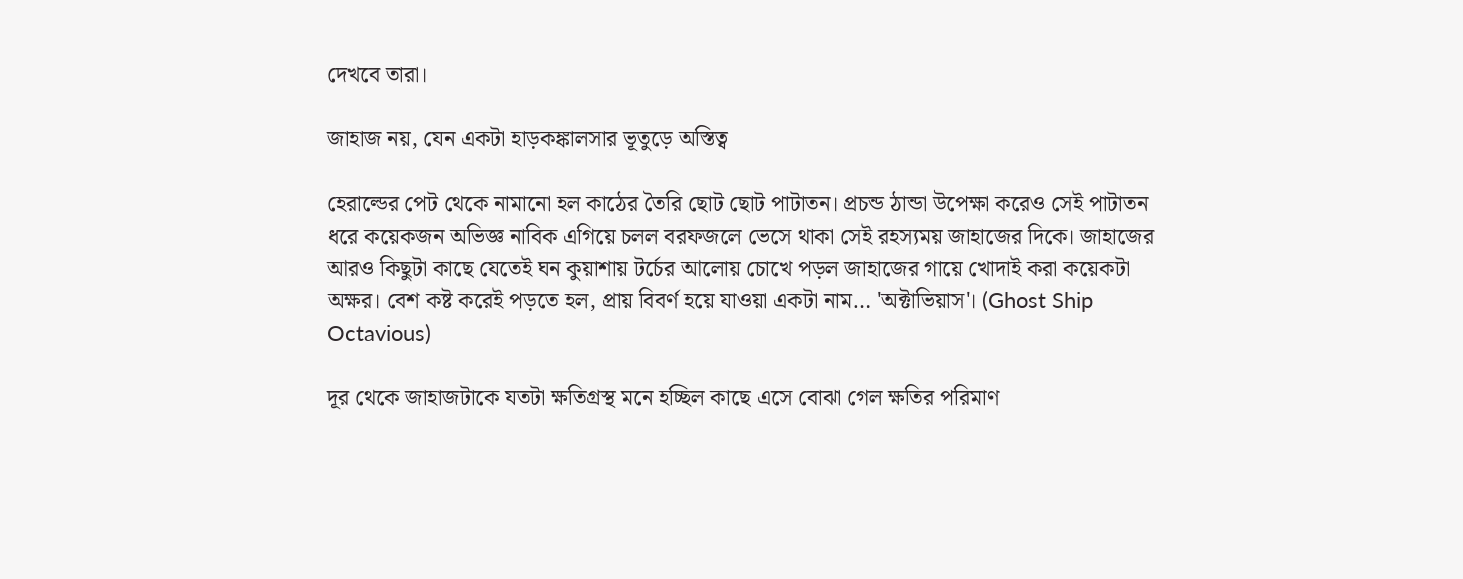দেখবে তারা।

জাহাজ নয়, যেন একটা হাড়কঙ্কালসার ভূতুড়ে অস্তিত্ব

হেরাল্ডের পেট থেকে নামানো হল কাঠের তৈরি ছোট ছোট পাটাতন। প্রচন্ড ঠান্ডা উপেক্ষা করেও সেই পাটাতন ধরে কয়েকজন অভিজ্ঞ নাবিক এগিয়ে চলল বরফজলে ভেসে থাকা সেই রহস্যময় জাহাজের দিকে। জাহাজের আরও কিছুটা কাছে যেতেই ঘন কুয়াশায় টর্চের আলোয় চোখে পড়ল জাহাজের গায়ে খোদাই করা কয়েকটা অক্ষর। বেশ কষ্ট করেই পড়তে হল, প্রায় বিবর্ণ হয়ে যাওয়া একটা নাম… 'অক্টাভিয়াস'। (Ghost Ship Octavious)

দূর থেকে জাহাজটাকে যতটা ক্ষতিগ্রস্থ মনে হচ্ছিল কাছে এসে বোঝা গেল ক্ষতির পরিমাণ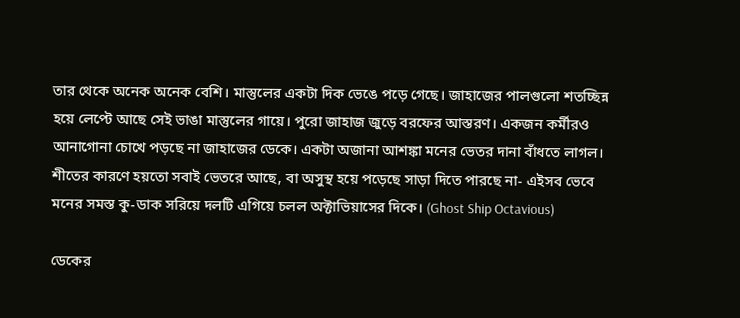তার থেকে অনেক অনেক বেশি। মাস্তুলের একটা দিক ভেঙে পড়ে গেছে। জাহাজের পালগুলো শতচ্ছিন্ন হয়ে লেপ্টে আছে সেই ভাঙা মাস্তুলের গায়ে। পুরো জাহাজ জুড়ে বরফের আস্তরণ। একজন কর্মীরও আনাগোনা চোখে পড়ছে না জাহাজের ডেকে। একটা অজানা আশঙ্কা মনের ভেতর দানা বাঁধতে লাগল। শীতের কারণে হয়তো সবাই ভেতরে আছে, বা অসুস্থ হয়ে পড়েছে সাড়া দিতে পারছে না- এইসব ভেবে মনের সমস্ত কু-ডাক সরিয়ে দলটি এগিয়ে চলল অক্টাভিয়াসের দিকে। (Ghost Ship Octavious)

ডেকের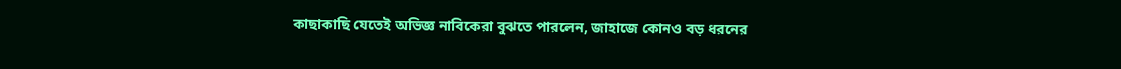কাছাকাছি যেতেই অভিজ্ঞ নাবিকেরা বুঝতে পারলেন, জাহাজে কোনও বড় ধরনের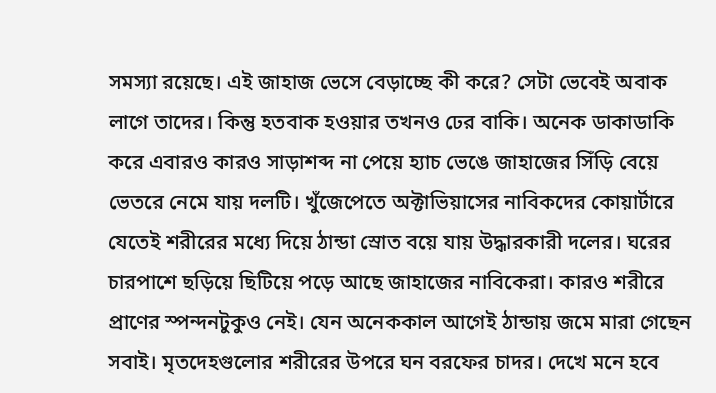সমস্যা রয়েছে। এই জাহাজ ভেসে বেড়াচ্ছে কী করে? সেটা ভেবেই অবাক লাগে তাদের। কিন্তু হতবাক হওয়ার তখনও ঢের বাকি। অনেক ডাকাডাকি করে এবারও কারও সাড়াশব্দ না পেয়ে হ্যাচ ভেঙে জাহাজের সিঁড়ি বেয়ে ভেতরে নেমে যায় দলটি। খুঁজেপেতে অক্টাভিয়াসের নাবিকদের কোয়ার্টারে যেতেই শরীরের মধ্যে দিয়ে ঠান্ডা স্রোত বয়ে যায় উদ্ধারকারী দলের। ঘরের চারপাশে ছড়িয়ে ছিটিয়ে পড়ে আছে জাহাজের নাবিকেরা। কারও শরীরে প্রাণের স্পন্দনটুকুও নেই। যেন অনেককাল আগেই ঠান্ডায় জমে মারা গেছেন সবাই। মৃতদেহগুলোর শরীরের উপরে ঘন বরফের চাদর। দেখে মনে হবে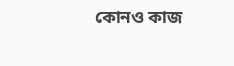কোনও কাজ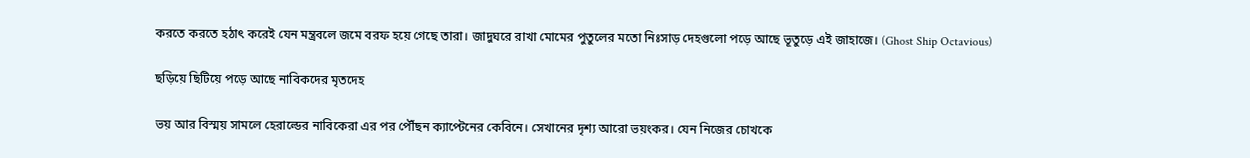করতে করতে হঠাৎ করেই যেন মন্ত্রবলে জমে বরফ হয়ে গেছে তারা। জাদুঘরে রাখা মোমের পুতুলের মতো নিঃসাড় দেহগুলো পড়ে আছে ভূতুড়ে এই জাহাজে। (Ghost Ship Octavious)

ছড়িয়ে ছিটিয়ে পড়ে আছে নাবিকদের মৃতদেহ

ভয় আর বিস্ময় সামলে হেরাল্ডের নাবিকেরা এর পর পৌঁছন ক্যাপ্টেনের কেবিনে। সেখানের দৃশ্য আরো ভয়ংকর। যেন নিজের চোখকে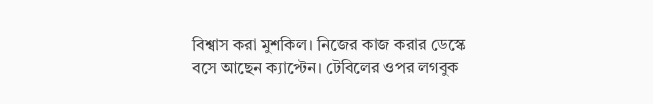বিশ্বাস করা মুশকিল। নিজের কাজ করার ডেস্কে বসে আছেন ক্যাপ্টেন। টেবিলের ওপর লগবুক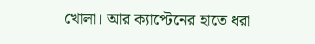খোলা। আর ক্যাপ্টেনের হাতে ধরা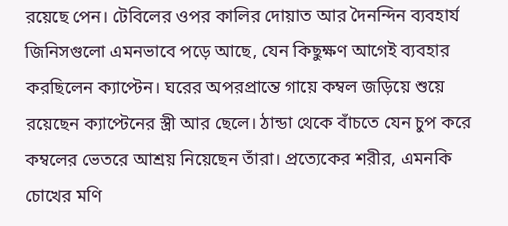রয়েছে পেন। টেবিলের ওপর কালির দোয়াত আর দৈনন্দিন ব্যবহার্য জিনিসগুলো এমনভাবে পড়ে আছে, যেন কিছুক্ষণ আগেই ব্যবহার করছিলেন ক্যাপ্টেন। ঘরের অপরপ্রান্তে গায়ে কম্বল জড়িয়ে শুয়ে রয়েছেন ক্যাপ্টেনের স্ত্রী আর ছেলে। ঠান্ডা থেকে বাঁচতে যেন চুপ করে কম্বলের ভেতরে আশ্রয় নিয়েছেন তাঁরা। প্রত্যেকের শরীর, এমনকি চোখের মণি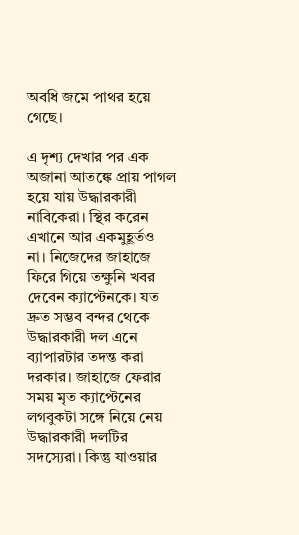অবধি জমে পাথর হয়ে গেছে।

এ দৃশ্য দেখার পর এক অজানা আতঙ্কে প্রায় পাগল হয়ে যায় উদ্ধারকারী নাবিকেরা। স্থির করেন এখানে আর একমুহূর্তও না। নিজেদের জাহাজে ফিরে গিয়ে তক্ষুনি খবর দেবেন ক্যাপ্টেনকে। যত দ্রুত সম্ভব বন্দর থেকে উদ্ধারকারী দল এনে ব্যাপারটার তদন্ত করা দরকার। জাহাজে ফেরার সময় মৃত ক্যাপ্টেনের লগবুকটা সঙ্গে নিয়ে নেয় উদ্ধারকারী দলটির সদস্যেরা। কিন্তু যাওয়ার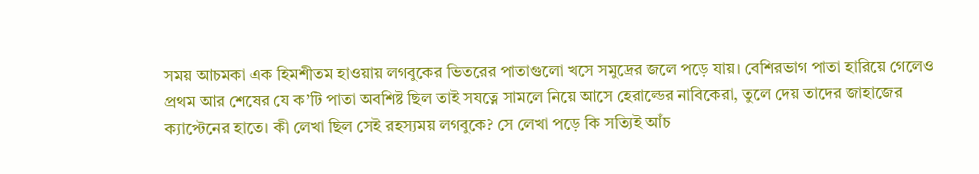সময় আচমকা এক হিমশীতম হাওয়ায় লগবুকের ভিতরের পাতাগুলো খসে সমুদ্রের জলে পড়ে যায়। বেশিরভাগ পাতা হারিয়ে গেলেও প্রথম আর শেষের যে ক’টি পাতা অবশিষ্ট ছিল তাই সযত্নে সামলে নিয়ে আসে হেরাল্ডের নাবিকেরা, তুলে দেয় তাদের জাহাজের ক্যাপ্টেনের হাতে। কী লেখা ছিল সেই রহস্যময় লগবুকে? সে লেখা পড়ে কি সত্যিই আঁচ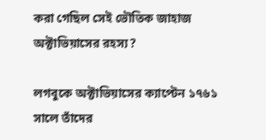করা গেছিল সেই ভৌতিক জাহাজ অক্টাভিয়াসের রহস্য?

লগবুকে অক্টাভিয়াসের ক্যাপ্টেন ১৭৬১ সালে তাঁদের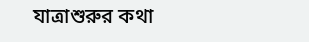যাত্রাশুরুর কথা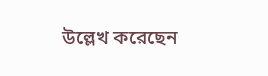উল্লেখ করেছেন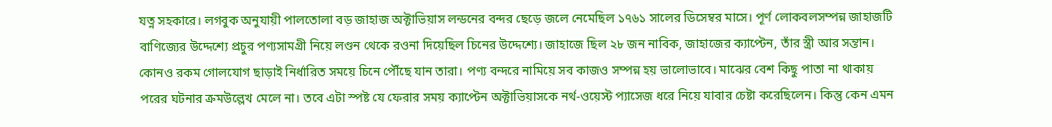যত্ন সহকারে। লগবুক অনুযায়ী পালতোলা বড় জাহাজ অক্টাভিয়াস লন্ডনের বন্দর ছেড়ে জলে নেমেছিল ১৭৬১ সালের ডিসেম্বর মাসে। পূর্ণ লোকবলসম্পন্ন জাহাজটি বাণিজ্যের উদ্দেশ্যে প্রচুর পণ্যসামগ্রী নিয়ে লণ্ডন থেকে রওনা দিয়েছিল চিনের উদ্দেশ্যে। জাহাজে ছিল ২৮ জন নাবিক, জাহাজের ক্যাপ্টেন, তাঁর স্ত্রী আর সন্তান। কোনও রকম গোলযোগ ছাড়াই নির্ধারিত সময়ে চিনে পৌঁছে যান তারা। পণ্য বন্দরে নামিয়ে সব কাজও সম্পন্ন হয় ভালোভাবে। মাঝের বেশ কিছু পাতা না থাকায় পরের ঘটনার ক্রমউল্লেখ মেলে না। তবে এটা স্পষ্ট যে ফেরার সময় ক্যাপ্টেন অক্টাভিয়াসকে নর্থ-ওয়েস্ট প্যাসেজ ধরে নিয়ে যাবার চেষ্টা করেছিলেন। কিন্তু কেন এমন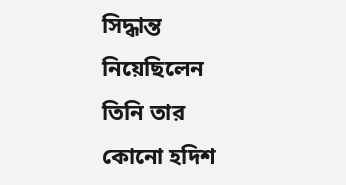সিদ্ধান্ত নিয়েছিলেন তিনি তার কোনো হদিশ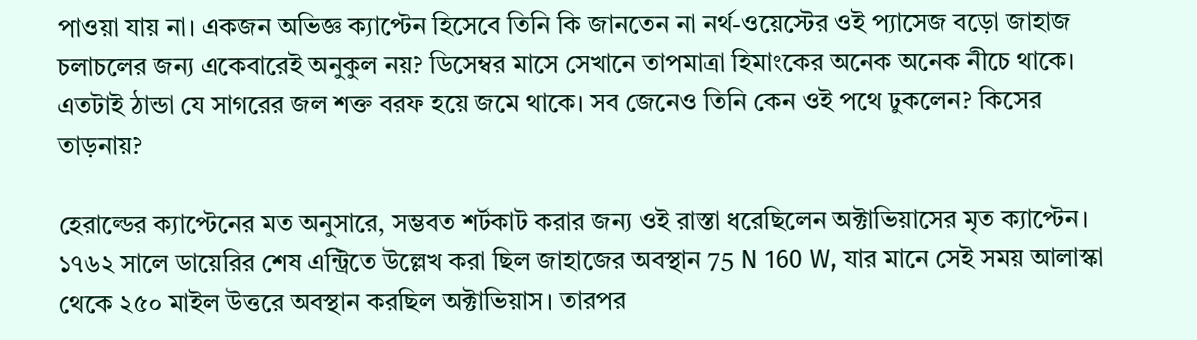পাওয়া যায় না। একজন অভিজ্ঞ ক্যাপ্টেন হিসেবে তিনি কি জানতেন না নর্থ-ওয়েস্টের ওই প্যাসেজ বড়ো জাহাজ চলাচলের জন্য একেবারেই অনুকুল নয়? ডিসেম্বর মাসে সেখানে তাপমাত্রা হিমাংকের অনেক অনেক নীচে থাকে। এতটাই ঠান্ডা যে সাগরের জল শক্ত বরফ হয়ে জমে থাকে। সব জেনেও তিনি কেন ওই পথে ঢুকলেন? কিসের তাড়নায়?

হেরাল্ডের ক্যাপ্টেনের মত অনুসারে, সম্ভবত শর্টকাট করার জন্য ওই রাস্তা ধরেছিলেন অক্টাভিয়াসের মৃত ক্যাপ্টেন। ১৭৬২ সালে ডায়েরির শেষ এন্ট্রিতে উল্লেখ করা ছিল জাহাজের অবস্থান 75 N 160 W, যার মানে সেই সময় আলাস্কা থেকে ২৫০ মাইল উত্তরে অবস্থান করছিল অক্টাভিয়াস। তারপর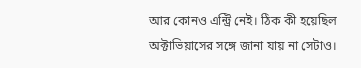আর কোনও এন্ট্রি নেই। ঠিক কী হয়েছিল অক্টাভিয়াসের সঙ্গে জানা যায় না সেটাও।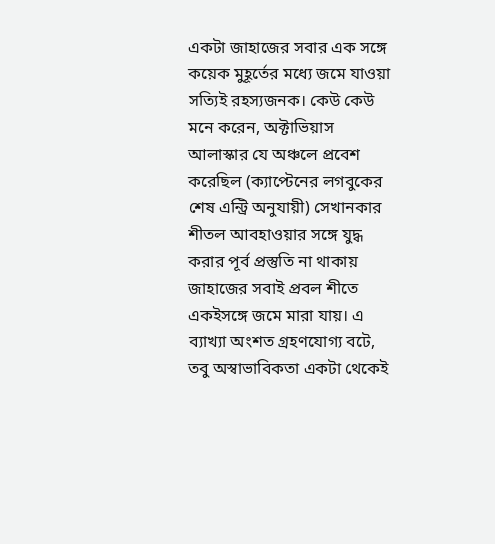একটা জাহাজের সবার এক সঙ্গে কয়েক মুহূর্তের মধ্যে জমে যাওয়া সত্যিই রহস্যজনক। কেউ কেউ মনে করেন, অক্টাভিয়াস আলাস্কার যে অঞ্চলে প্রবেশ করেছিল (ক্যাপ্টেনের লগবুকের শেষ এন্ট্রি অনুযায়ী) সেখানকার শীতল আবহাওয়ার সঙ্গে যুদ্ধ করার পূর্ব প্রস্তুতি না থাকায় জাহাজের সবাই প্রবল শীতে একইসঙ্গে জমে মারা যায়। এ ব্যাখ্যা অংশত গ্রহণযোগ্য বটে, তবু অস্বাভাবিকতা একটা থেকেই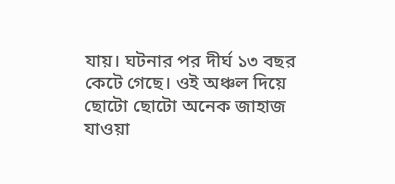যায়। ঘটনার পর দীর্ঘ ১৩ বছর কেটে গেছে। ওই অঞ্চল দিয়ে ছোটো ছোটো অনেক জাহাজ যাওয়া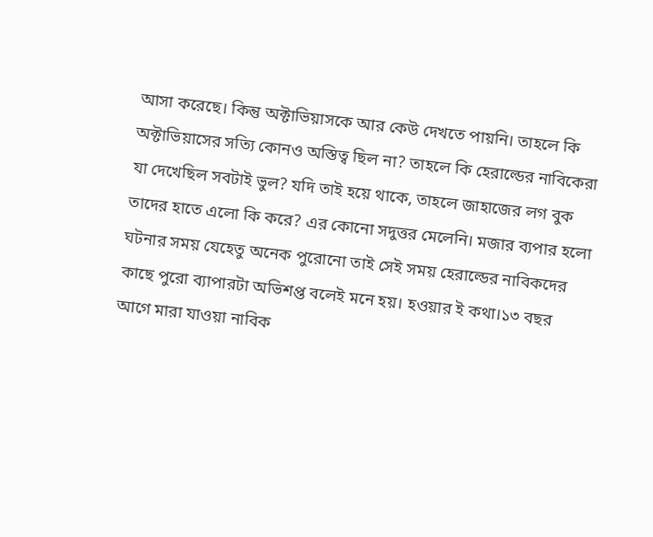আসা করেছে। কিন্তু অক্টাভিয়াসকে আর কেউ দেখতে পায়নি। তাহলে কি অক্টাভিয়াসের সত্যি কোনও অস্তিত্ব ছিল না? তাহলে কি হেরাল্ডের নাবিকেরা যা দেখেছিল সবটাই ভুল? যদি তাই হয়ে থাকে, তাহলে জাহাজের লগ বুক তাদের হাতে এলো কি করে? এর কোনো সদুত্তর মেলেনি। মজার ব্যপার হলো ঘটনার সময় যেহেতু অনেক পুরোনো তাই সেই সময় হেরাল্ডের নাবিকদের কাছে পুরো ব্যাপারটা অভিশপ্ত বলেই মনে হয়। হওয়ার ই কথা।১৩ বছর আগে মারা যাওয়া নাবিক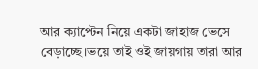আর ক্যাপ্টেন নিয়ে একটা জাহাজ ভেসে বেড়াচ্ছে।ভয়ে তাই ওই জায়গায় তারা আর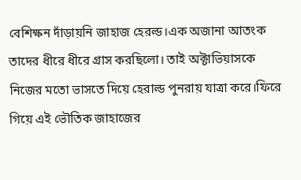বেশিক্ষন দাঁড়ায়নি জাহাজ হেরল্ড।এক অজানা আতংক তাদের ধীরে ধীরে গ্রাস করছিলো। তাই অক্টাভিয়াসকে নিজের মতো ভাসতে দিয়ে হেরাল্ড পুনরায় যাত্রা করে।ফিরে গিয়ে এই ভৌতিক জাহাজের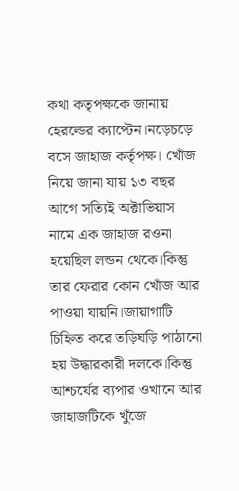কথা কতৃপক্ষকে জানায় হেরল্ডের ক্যাপ্টেন।নড়েচড়ে বসে জাহাজ কর্তৃপক্ষ। খোঁজ নিয়ে জানা যায় ১৩ বছর আগে সত্যিই অক্টাভিয়াস নামে এক জাহাজ রওনা হয়েছিল লন্ডন থেকে।কিন্তু তার ফেরার কোন খোঁজ আর পাওয়া যায়নি।জায়াগাটি চিহ্নিত করে তড়িঘড়ি পাঠানো হয় উদ্ধারকারী দলকে।কিন্তু আশ্চর্যের ব্যপার ওখানে আর জাহাজটিকে খুঁজে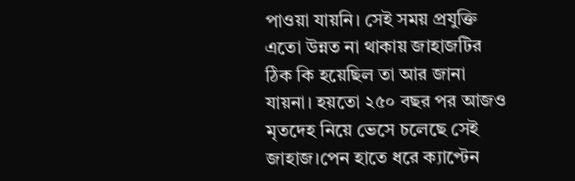পাওয়া যায়নি। সেই সময় প্রযুক্তি এতো উন্নত না থাকায় জাহাজটির ঠিক কি হয়েছিল তা আর জানা যায়না। হয়তো ২৫০ বছর পর আজও মৃতদেহ নিয়ে ভেসে চলেছে সেই জাহাজ।পেন হাতে ধরে ক্যাপ্টেন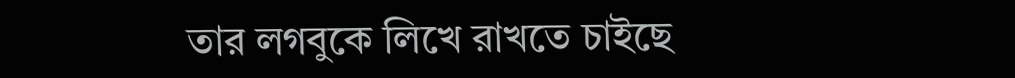তার লগবুকে লিখে রাখতে চাইছে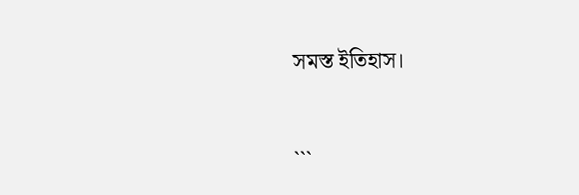সমস্ত ইতিহাস।


```